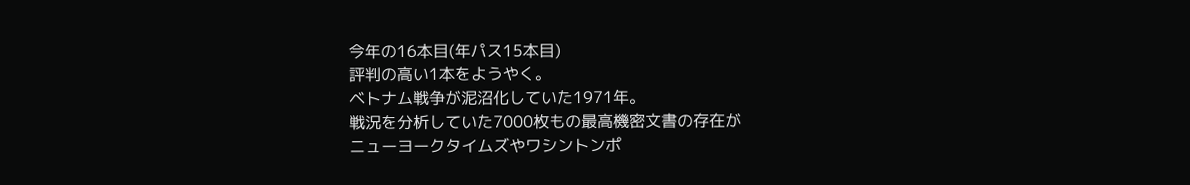今年の16本目(年パス15本目)
評判の高い1本をようやく。
ベトナム戦争が泥沼化していた1971年。
戦況を分析していた7000枚もの最高機密文書の存在が
ニューヨークタイムズやワシントンポ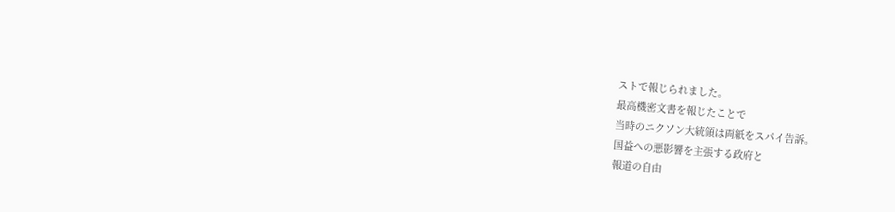ストで報じられました。
最高機密文書を報じたことで
当時のニクソン大統領は両紙をスパイ告訴。
国益への悪影響を主張する政府と
報道の自由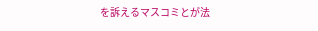を訴えるマスコミとが法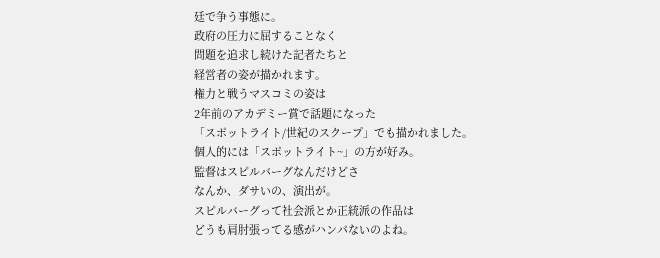廷で争う事態に。
政府の圧力に屈することなく
問題を追求し続けた記者たちと
経営者の姿が描かれます。
権力と戦うマスコミの姿は
2年前のアカデミー賞で話題になった
「スポットライト/世紀のスクープ」でも描かれました。
個人的には「スポットライト~」の方が好み。
監督はスピルバーグなんだけどさ
なんか、ダサいの、演出が。
スピルバーグって社会派とか正統派の作品は
どうも肩肘張ってる感がハンパないのよね。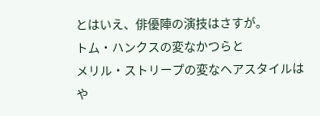とはいえ、俳優陣の演技はさすが。
トム・ハンクスの変なかつらと
メリル・ストリープの変なヘアスタイルは
や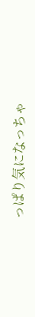っぱり気になっちゃ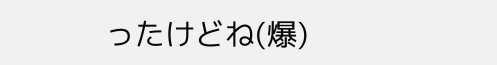ったけどね(爆)